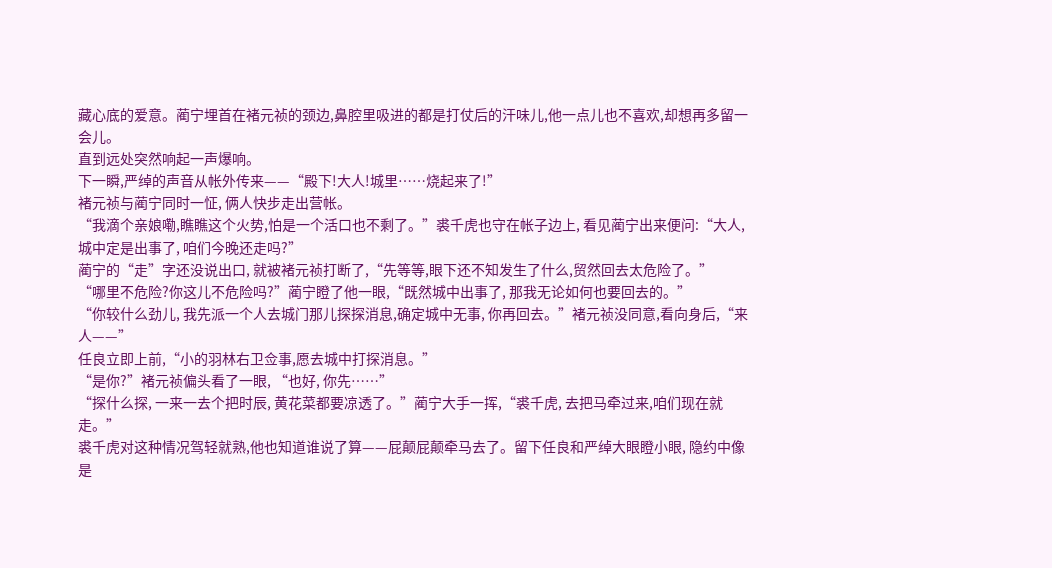藏心底的爱意。蔺宁埋首在褚元祯的颈边,鼻腔里吸进的都是打仗后的汗味儿,他一点儿也不喜欢,却想再多留一会儿。
直到远处突然响起一声爆响。
下一瞬,严绰的声音从帐外传来——“殿下!大人!城里……烧起来了!”
褚元祯与蔺宁同时一怔, 俩人快步走出营帐。
“我滴个亲娘嘞,瞧瞧这个火势,怕是一个活口也不剩了。”裘千虎也守在帐子边上, 看见蔺宁出来便问:“大人, 城中定是出事了, 咱们今晚还走吗?”
蔺宁的“走”字还没说出口, 就被褚元祯打断了,“先等等,眼下还不知发生了什么,贸然回去太危险了。”
“哪里不危险?你这儿不危险吗?”蔺宁瞪了他一眼,“既然城中出事了, 那我无论如何也要回去的。”
“你较什么劲儿, 我先派一个人去城门那儿探探消息,确定城中无事, 你再回去。”褚元祯没同意,看向身后,“来人——”
任良立即上前,“小的羽林右卫佥事,愿去城中打探消息。”
“是你?”褚元祯偏头看了一眼, “也好, 你先……”
“探什么探, 一来一去个把时辰, 黄花菜都要凉透了。”蔺宁大手一挥,“裘千虎, 去把马牵过来,咱们现在就走。”
裘千虎对这种情况驾轻就熟,他也知道谁说了算——屁颠屁颠牵马去了。留下任良和严绰大眼瞪小眼, 隐约中像是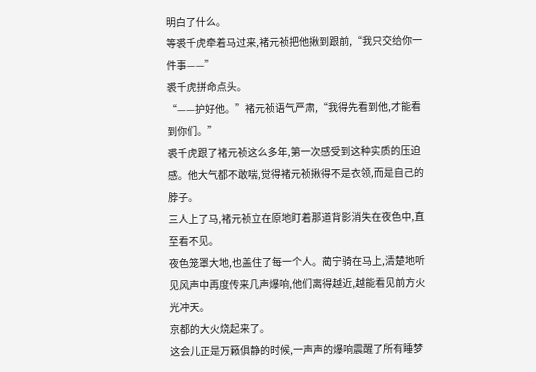明白了什么。
等裘千虎牵着马过来,褚元祯把他揪到跟前,“我只交给你一件事——”
裘千虎拼命点头。
“——护好他。”褚元祯语气严肃,“我得先看到他,才能看到你们。”
裘千虎跟了褚元祯这么多年,第一次感受到这种实质的压迫感。他大气都不敢喘,觉得褚元祯揪得不是衣领,而是自己的脖子。
三人上了马,褚元祯立在原地盯着那道背影消失在夜色中,直至看不见。
夜色笼罩大地,也盖住了每一个人。蔺宁骑在马上,清楚地听见风声中再度传来几声爆响,他们离得越近,越能看见前方火光冲天。
京都的大火烧起来了。
这会儿正是万籁俱静的时候,一声声的爆响震醒了所有睡梦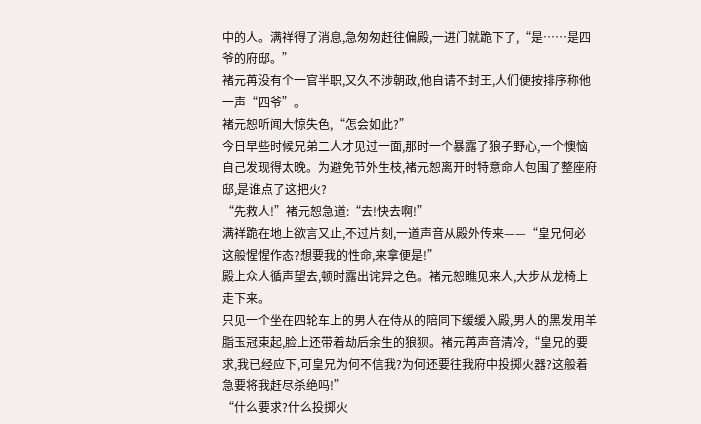中的人。满祥得了消息,急匆匆赶往偏殿,一进门就跪下了,“是……是四爷的府邸。”
褚元苒没有个一官半职,又久不涉朝政,他自请不封王,人们便按排序称他一声“四爷”。
褚元恕听闻大惊失色,“怎会如此?”
今日早些时候兄弟二人才见过一面,那时一个暴露了狼子野心,一个懊恼自己发现得太晚。为避免节外生枝,褚元恕离开时特意命人包围了整座府邸,是谁点了这把火?
“先救人!”褚元恕急道:“去!快去啊!”
满祥跪在地上欲言又止,不过片刻,一道声音从殿外传来——“皇兄何必这般惺惺作态?想要我的性命,来拿便是!”
殿上众人循声望去,顿时露出诧异之色。褚元恕瞧见来人,大步从龙椅上走下来。
只见一个坐在四轮车上的男人在侍从的陪同下缓缓入殿,男人的黑发用羊脂玉冠束起,脸上还带着劫后余生的狼狈。褚元苒声音清冷,“皇兄的要求,我已经应下,可皇兄为何不信我?为何还要往我府中投掷火器?这般着急要将我赶尽杀绝吗!”
“什么要求?什么投掷火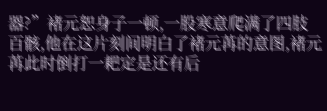器?”褚元恕身子一顿,一股寒意爬满了四肢百骸,他在这片刻间明白了褚元苒的意图,褚元苒此时倒打一耙定是还有后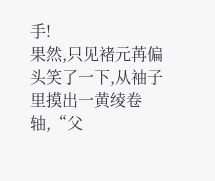手!
果然,只见褚元苒偏头笑了一下,从袖子里摸出一黄绫卷轴,“父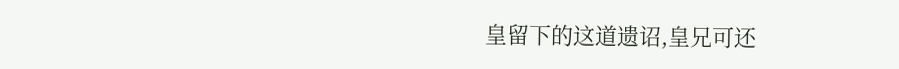皇留下的这道遗诏,皇兄可还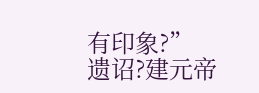有印象?”
遗诏?建元帝